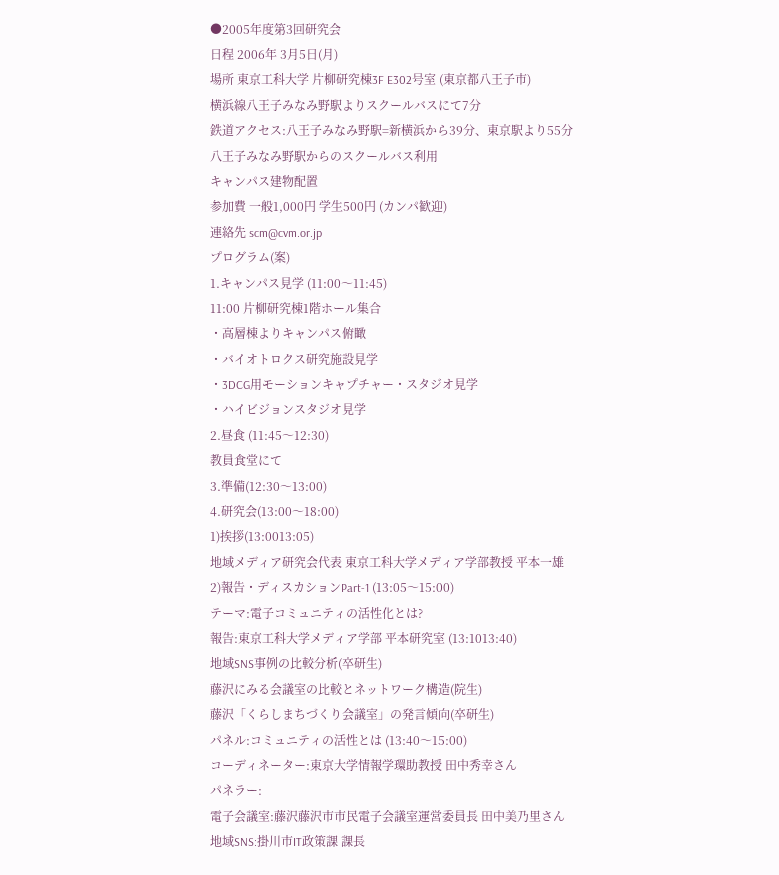●2005年度第3回研究会
日程 2006年 3月5日(月)
場所 東京工科大学 片柳研究棟3F E302号室 (東京都八王子市)
横浜線八王子みなみ野駅よりスクールバスにて7分
鉄道アクセス:八王子みなみ野駅=新横浜から39分、東京駅より55分
八王子みなみ野駅からのスクールバス利用
キャンパス建物配置
参加費 一般1,000円 学生500円 (カンパ歓迎)
連絡先 scm@cvm.or.jp
プログラム(案)
1.キャンパス見学 (11:00〜11:45)
11:00 片柳研究棟1階ホール集合
・高層棟よりキャンパス俯瞰
・バイオトロクス研究施設見学
・3DCG用モーションキャプチャー・スタジオ見学
・ハイビジョンスタジオ見学
2.昼食 (11:45〜12:30)
教員食堂にて
3.準備(12:30〜13:00)
4.研究会(13:00〜18:00)
1)挨拶(13:0013:05)
地域メディア研究会代表 東京工科大学メディア学部教授 平本一雄
2)報告・ディスカションPart-1 (13:05〜15:00)
テーマ:電子コミュニティの活性化とは?
報告:東京工科大学メディア学部 平本研究室 (13:1013:40)
地域SNS事例の比較分析(卒研生)
藤沢にみる会議室の比較とネットワーク構造(院生)
藤沢「くらしまちづくり会議室」の発言傾向(卒研生)
パネル:コミュニティの活性とは (13:40〜15:00)
コーディネーター:東京大学情報学環助教授 田中秀幸さん
パネラー:
電子会議室:藤沢藤沢市市民電子会議室運営委員長 田中美乃里さん
地域SNS:掛川市IT政策課 課長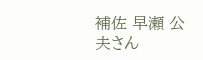補佐 早瀬 公夫さん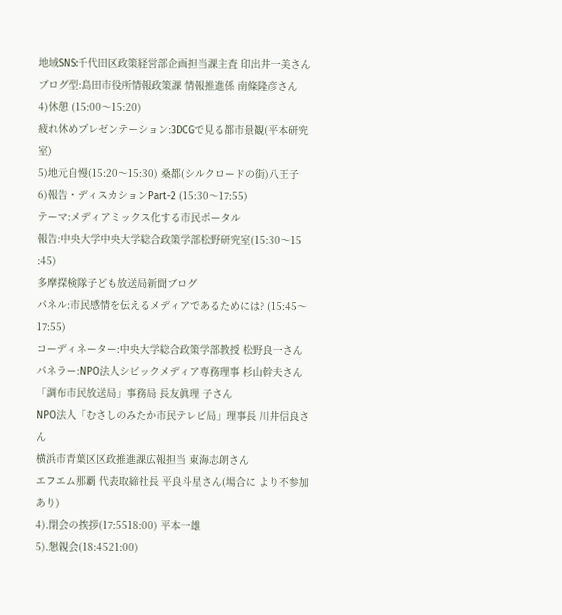地域SNS:千代田区政策経営部企画担当課主査 印出井一美さん
ブログ型:島田市役所情報政策課 情報推進係 南條隆彦さん
4)休憩 (15:00〜15:20)
疲れ休めプレゼンテーション:3DCGで見る都市景観(平本研究室)
5)地元自慢(15:20〜15:30) 桑都(シルクロードの街)八王子
6)報告・ディスカションPart-2 (15:30〜17:55)
テーマ:メディアミックス化する市民ポータル
報告:中央大学中央大学総合政策学部松野研究室(15:30〜15 :45)
多摩探検隊子ども放送局新聞ブログ
パネル:市民感情を伝えるメディアであるためには? (15:45〜17:55)
コーディネーター:中央大学総合政策学部教授 松野良一さん
パネラー:NPO法人シビックメディア専務理事 杉山幹夫さん
「調布市民放送局」事務局 長友眞理 子さん
NPO法人「むさしのみたか市民テレビ局」理事長 川井信良さん
横浜市青葉区区政推進課広報担当 東海志朗さん
エフエム那覇 代表取締社長 平良斗星さん(場合に より不参加あり)
4).閉会の挨拶(17:5518:00) 平本一雄
5).懇親会(18:4521:00)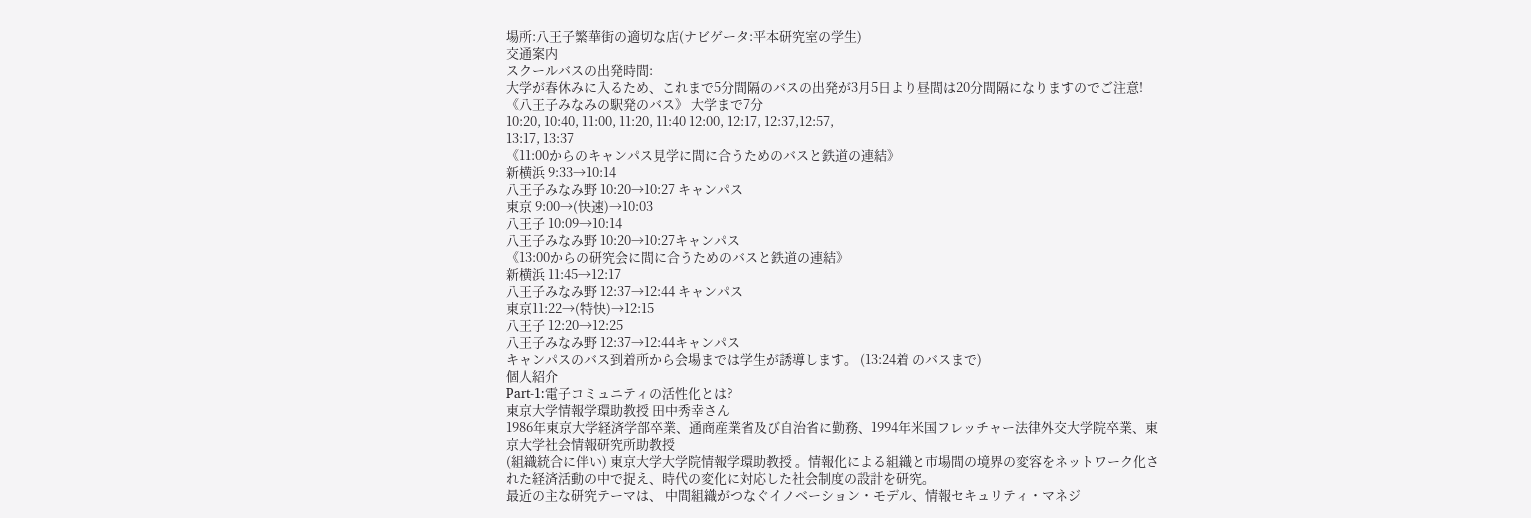場所:八王子繁華街の適切な店(ナビゲータ:平本研究室の学生)
交通案内
スクールバスの出発時間:
大学が春休みに入るため、これまで5分間隔のバスの出発が3月5日より昼間は20分間隔になりますのでご注意!
《八王子みなみの駅発のバス》 大学まで7分
10:20, 10:40, 11:00, 11:20, 11:40 12:00, 12:17, 12:37,12:57,
13:17, 13:37
《11:00からのキャンパス見学に間に合うためのバスと鉄道の連結》
新横浜 9:33→10:14
八王子みなみ野 10:20→10:27 キャンパス
東京 9:00→(快速)→10:03
八王子 10:09→10:14
八王子みなみ野 10:20→10:27キャンパス
《13:00からの研究会に間に合うためのバスと鉄道の連結》
新横浜 11:45→12:17
八王子みなみ野 12:37→12:44 キャンパス
東京11:22→(特快)→12:15
八王子 12:20→12:25
八王子みなみ野 12:37→12:44キャンパス
キャンパスのバス到着所から会場までは学生が誘導します。 (13:24着 のバスまで)
個人紹介
Part-1:電子コミュニティの活性化とは?
東京大学情報学環助教授 田中秀幸さん
1986年東京大学経済学部卒業、通商産業省及び自治省に勤務、1994年米国フレッチャー法律外交大学院卒業、東京大学社会情報研究所助教授
(組織統合に伴い) 東京大学大学院情報学環助教授 。情報化による組織と市場間の境界の変容をネットワーク化された経済活動の中で捉え、時代の変化に対応した社会制度の設計を研究。
最近の主な研究テーマは、 中間組織がつなぐイノベーション・モデル、情報セキュリティ・マネジ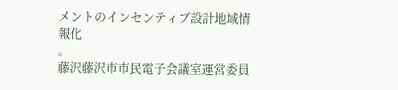メントのインセンティブ設計地域情報化
。
藤沢藤沢市市民電子会議室運営委員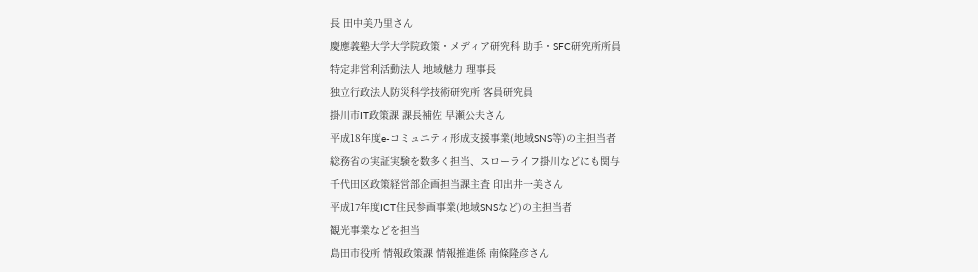長 田中美乃里さん
慶應義塾大学大学院政策・メディア研究科 助手・SFC研究所所員
特定非営利活動法人 地域魅力 理事長
独立行政法人防災科学技術研究所 客員研究員
掛川市IT政策課 課長補佐 早瀬公夫さん
平成18年度e-コミュニティ形成支援事業(地域SNS等)の主担当者
総務省の実証実験を数多く担当、スローライフ掛川などにも関与
千代田区政策経営部企画担当課主査 印出井一美さん
平成17年度ICT住民参画事業(地域SNSなど)の主担当者
観光事業などを担当
島田市役所 情報政策課 情報推進係 南條隆彦さん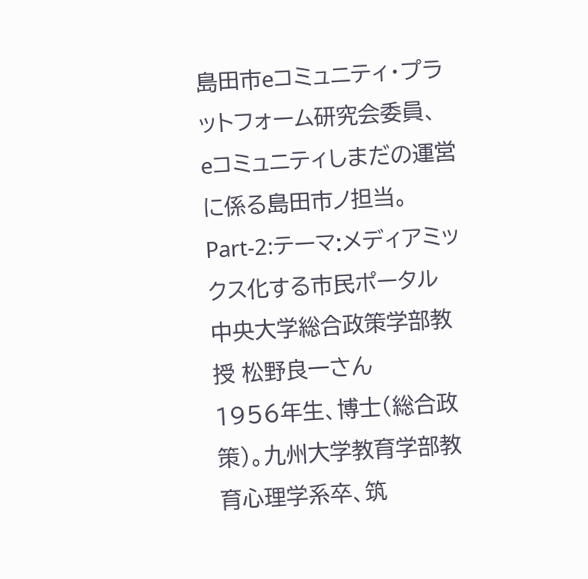島田市eコミュニティ・プラットフォーム研究会委員、
eコミュニティしまだの運営に係る島田市ノ担当。
Part-2:テーマ:メディアミックス化する市民ポータル
中央大学総合政策学部教授 松野良一さん
1956年生、博士(総合政策)。九州大学教育学部教育心理学系卒、筑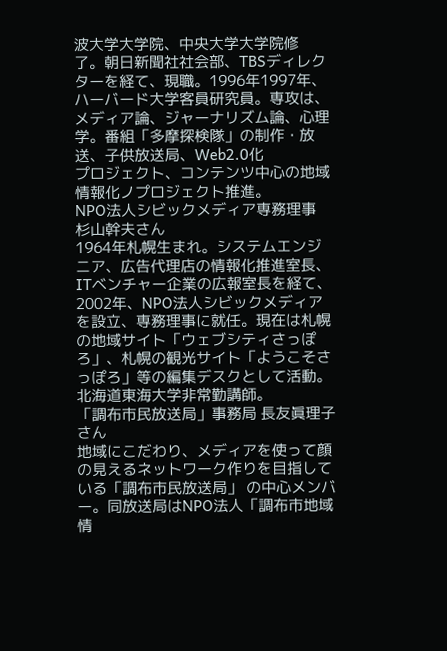波大学大学院、中央大学大学院修
了。朝日新聞社社会部、TBSディレクターを経て、現職。1996年1997年、ハーバード大学客員研究員。専攻は、メディア論、ジャーナリズム論、心理学。番組「多摩探検隊」の制作・放送、子供放送局、Web2.0化
プロジェクト、コンテンツ中心の地域情報化ノプロジェクト推進。
NPO法人シビックメディア専務理事 杉山幹夫さん
1964年札幌生まれ。システムエンジニア、広告代理店の情報化推進室長、ITベンチャー企業の広報室長を経て、2002年、NPO法人シビックメディアを設立、専務理事に就任。現在は札幌の地域サイト「ウェブシティさっぽろ」、札幌の観光サイト「ようこそさっぽろ」等の編集デスクとして活動。北海道東海大学非常勤講師。
「調布市民放送局」事務局 長友眞理子さん
地域にこだわり、メディアを使って顔の見えるネットワーク作りを目指している「調布市民放送局」 の中心メンバー。同放送局はNPO法人「調布市地域情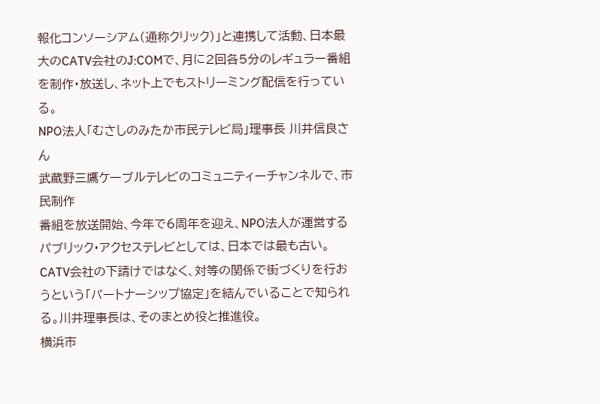報化コンソーシアム(通称クリック)」と連携して活動、日本最大のCATV会社のJ:COMで、月に2回各5分のレギュラー番組を制作・放送し、ネット上でもストリーミング配信を行っている。
NPO法人「むさしのみたか市民テレビ局」理事長 川井信良さん
武蔵野三鷹ケーブルテレビのコミュニティーチャンネルで、市民制作
番組を放送開始、今年で6周年を迎え、NPO法人が運営するパブリック・アクセステレビとしては、日本では最も古い。CATV会社の下請けではなく、対等の関係で街づくりを行おうという「パートナーシップ協定」を結んでいることで知られる。川井理事長は、そのまとめ役と推進役。
横浜市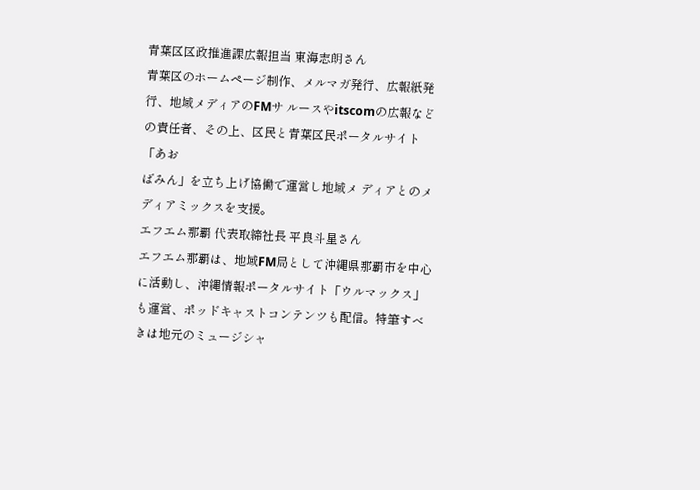青葉区区政推進課広報担当 東海志朗さん
青葉区のホームページ制作、メルマガ発行、広報紙発行、地域メディアのFMサ ルースやitscomの広報などの責任者、その上、区民と青葉区民ポータルサイト「あお
ばみん」を立ち上げ協働で運営し地域メ ディアとのメディアミックスを支援。
エフエム那覇 代表取締社長 平良斗星さん
エフエム那覇は、地域FM局として沖縄県那覇市を中心に活動し、沖縄情報ポータルサイト「ウルマックス」も運営、ポッドキャストコンテンツも配信。特筆すべきは地元のミュージシャ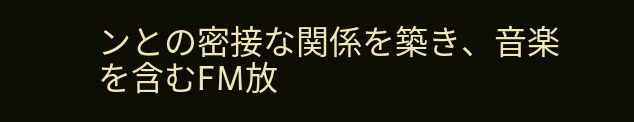ンとの密接な関係を築き、音楽
を含むFM放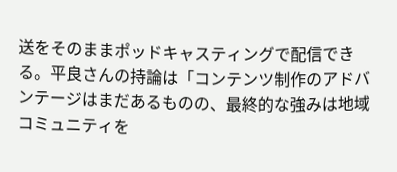送をそのままポッドキャスティングで配信できる。平良さんの持論は「コンテンツ制作のアドバンテージはまだあるものの、最終的な強みは地域コミュニティを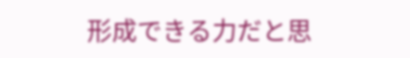形成できる力だと思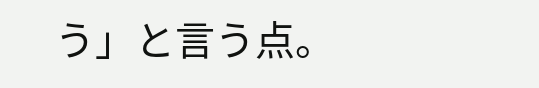う」と言う点。